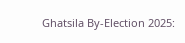Ghatsila By-Election 2025: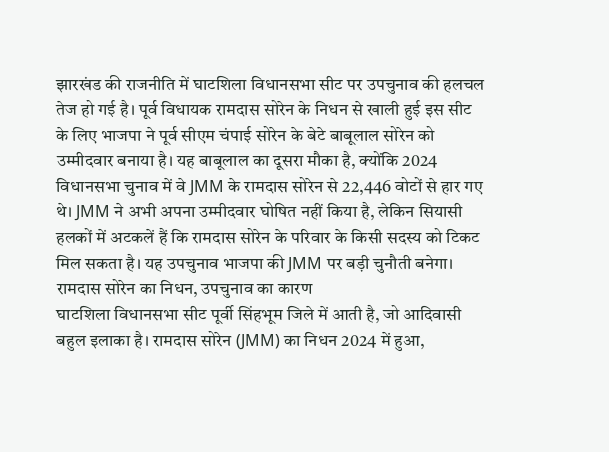झारखंड की राजनीति में घाटशिला विधानसभा सीट पर उपचुनाव की हलचल तेज हो गई है। पूर्व विधायक रामदास सोरेन के निधन से खाली हुई इस सीट के लिए भाजपा ने पूर्व सीएम चंपाई सोरेन के बेटे बाबूलाल सोरेन को उम्मीदवार बनाया है। यह बाबूलाल का दूसरा मौका है, क्योंकि 2024 विधानसभा चुनाव में वे JMM के रामदास सोरेन से 22,446 वोटों से हार गए थे। JMM ने अभी अपना उम्मीदवार घोषित नहीं किया है, लेकिन सियासी हलकों में अटकलें हैं कि रामदास सोरेन के परिवार के किसी सदस्य को टिकट मिल सकता है। यह उपचुनाव भाजपा की JMM पर बड़ी चुनौती बनेगा।
रामदास सोरेन का निधन, उपचुनाव का कारण
घाटशिला विधानसभा सीट पूर्वी सिंहभूम जिले में आती है, जो आदिवासी बहुल इलाका है। रामदास सोरेन (JMM) का निधन 2024 में हुआ,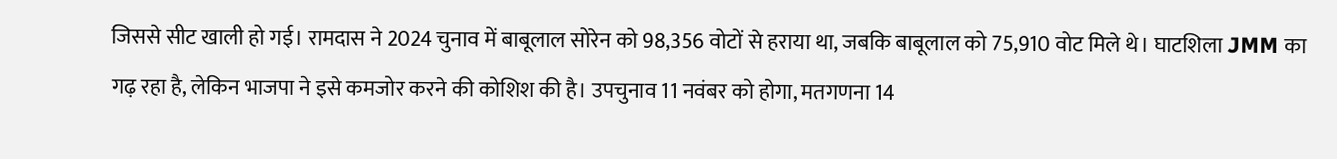जिससे सीट खाली हो गई। रामदास ने 2024 चुनाव में बाबूलाल सोरेन को 98,356 वोटों से हराया था, जबकि बाबूलाल को 75,910 वोट मिले थे। घाटशिला JMM का गढ़ रहा है, लेकिन भाजपा ने इसे कमजोर करने की कोशिश की है। उपचुनाव 11 नवंबर को होगा, मतगणना 14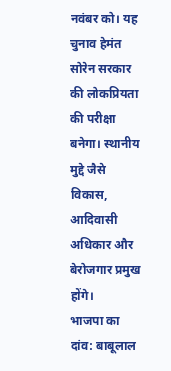नवंबर को। यह चुनाव हेमंत सोरेन सरकार की लोकप्रियता की परीक्षा बनेगा। स्थानीय मुद्दे जैसे विकास, आदिवासी अधिकार और बेरोजगार प्रमुख होंगे।
भाजपा का दांव: बाबूलाल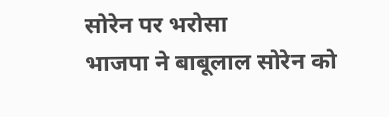सोरेन पर भरोसा
भाजपा ने बाबूलाल सोरेन को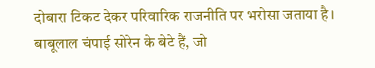दोबारा टिकट देकर परिवारिक राजनीति पर भरोसा जताया है। बाबूलाल चंपाई सोरेन के बेटे हैं, जो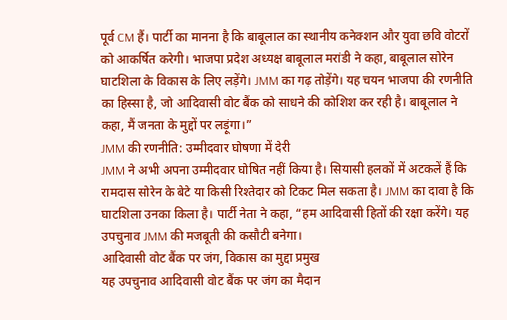पूर्व CM हैं। पार्टी का मानना है कि बाबूलाल का स्थानीय कनेक्शन और युवा छवि वोटरों को आकर्षित करेगी। भाजपा प्रदेश अध्यक्ष बाबूलाल मरांडी ने कहा, बाबूलाल सोरेन घाटशिला के विकास के लिए लड़ेंगे। JMM का गढ़ तोड़ेंगे। यह चयन भाजपा की रणनीति का हिस्सा है, जो आदिवासी वोट बैंक को साधने की कोशिश कर रही है। बाबूलाल ने कहा, मैं जनता के मुद्दों पर लड़ूंगा।”
JMM की रणनीति: उम्मीदवार घोषणा में देरी
JMM ने अभी अपना उम्मीदवार घोषित नहीं किया है। सियासी हलकों में अटकलें हैं कि रामदास सोरेन के बेटे या किसी रिश्तेदार को टिकट मिल सकता है। JMM का दावा है कि घाटशिला उनका किला है। पार्टी नेता ने कहा, “हम आदिवासी हितों की रक्षा करेंगे। यह उपचुनाव JMM की मजबूती की कसौटी बनेगा।
आदिवासी वोट बैंक पर जंग, विकास का मुद्दा प्रमुख
यह उपचुनाव आदिवासी वोट बैंक पर जंग का मैदान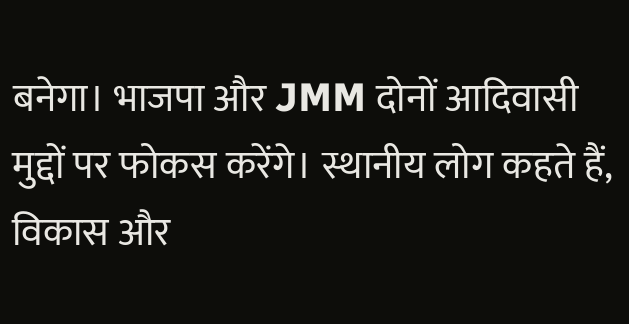बनेगा। भाजपा और JMM दोनों आदिवासी मुद्दों पर फोकस करेंगे। स्थानीय लोग कहते हैं, विकास और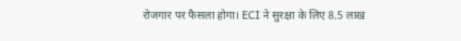रोजगार पर फैसला होगा। ECI ने सुरक्षा के लिए 8.5 लाख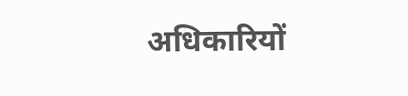अधिकारियों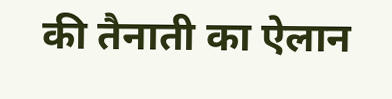की तैनाती का ऐलान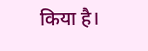किया है।